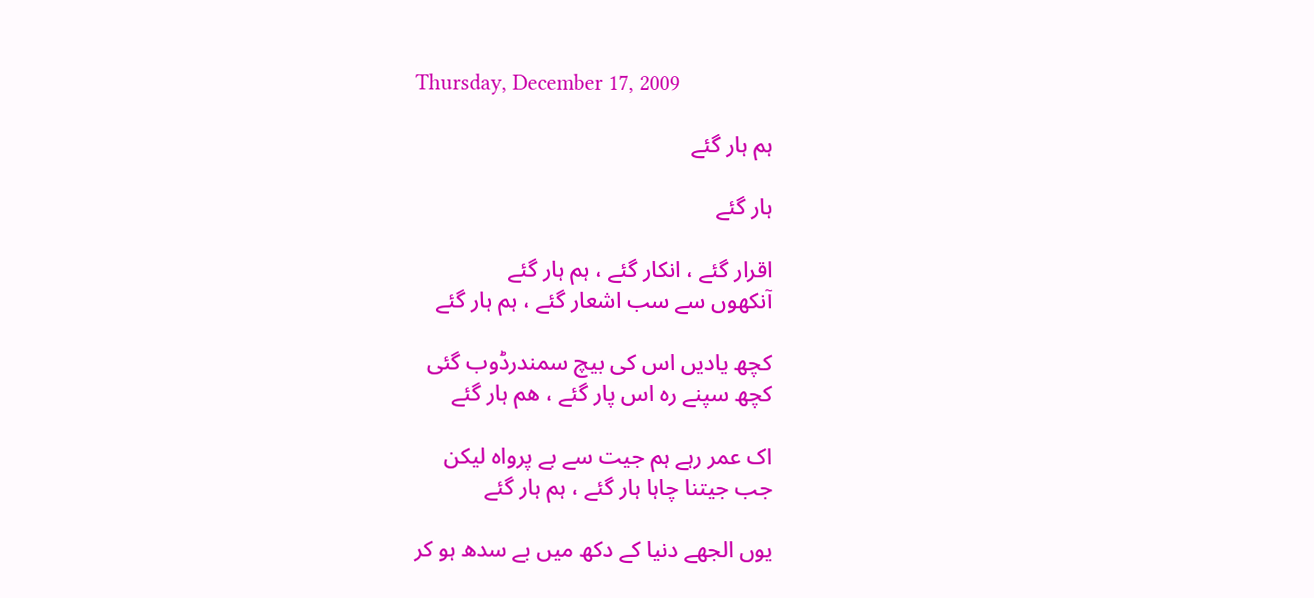Thursday, December 17, 2009

ہم ہار گئے

ہار گئے

اقرار گئے ، انکار گئے ، ہم ہار گئے
آنکھوں سے سب اشعار گئے ، ہم ہار گئے

کچھ یادیں اس کی بیچ سمندرڈوب گئی
کچھ سپنے رہ اس پار گئے ، ھم ہار گئے

اک عمر رہے ہم جیت سے بے پرواہ لیکن
جب جیتنا چاہا ہار گئے ، ہم ہار گئے

یوں الجھے دنیا کے دکھ میں بے سدھ ہو کر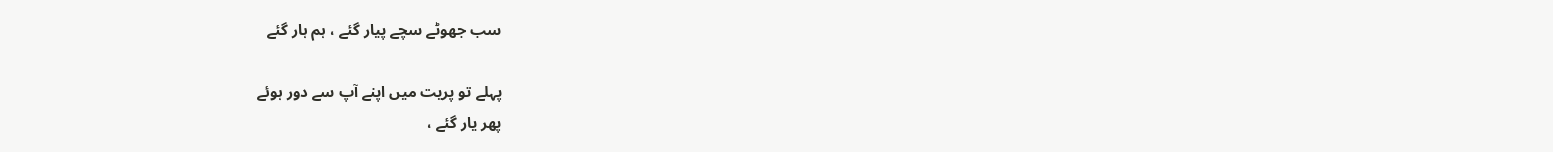سب جھوٹے سچے پیار گئے ، ہم ہار گئے

پہلے تو پریت میں اپنے آپ سے دور ہوئے
پھر یار گئے ،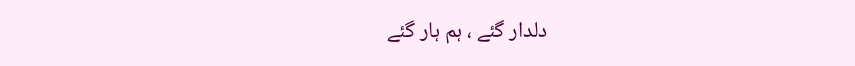دلدار گئے ، ہم ہار گئے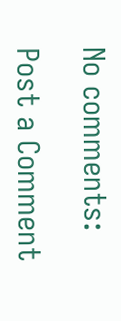No comments:

Post a Comment